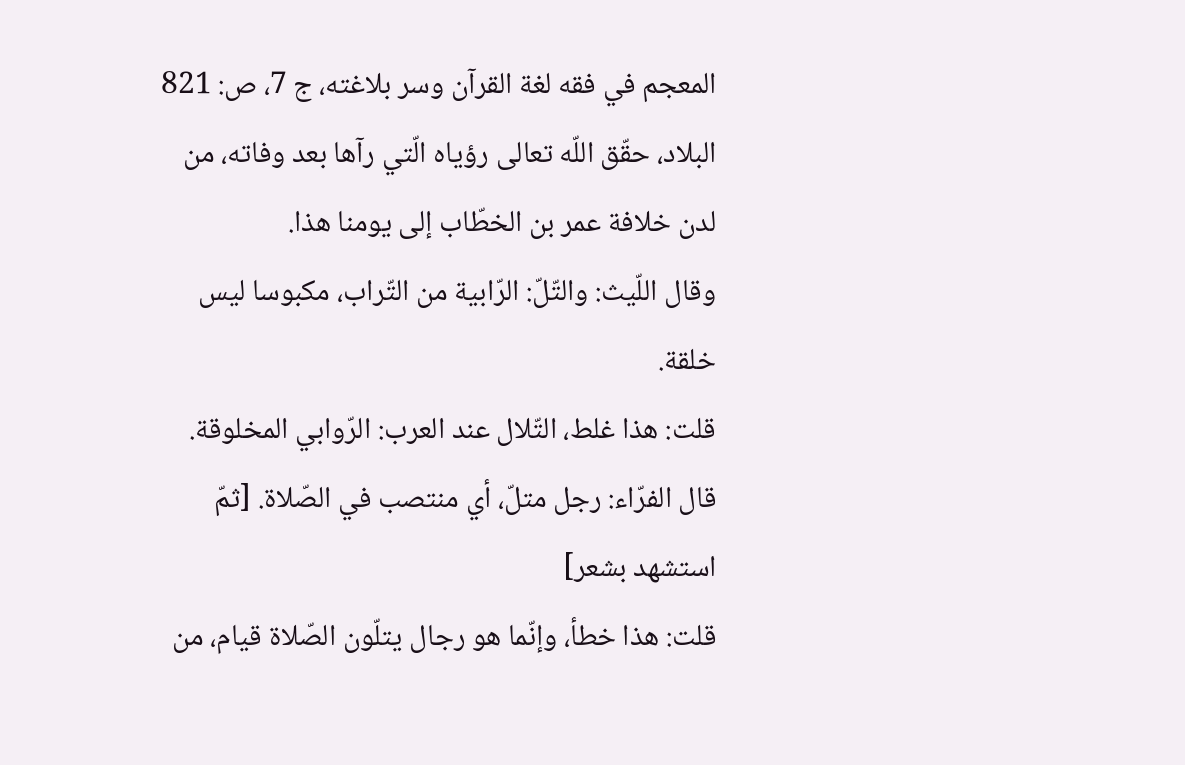المعجم في فقه لغة القرآن وسر بلاغته، ج 7، ص: 821
البلاد، حقّق اللّه تعالى رؤياه الّتي رآها بعد وفاته، من لدن خلافة عمر بن الخطّاب إلى يومنا هذا.
وقال اللّيث: والتّلّ: الرّابية من التّراب، مكبوسا ليس خلقة.
قلت: هذا غلط، التّلال عند العرب: الرّوابي المخلوقة.
قال الفرّاء: رجل متلّ، أي منتصب في الصّلاة. [ثمّ استشهد بشعر]
قلت: هذا خطأ، وإنّما هو رجال يتلّون الصّلاة قيام، من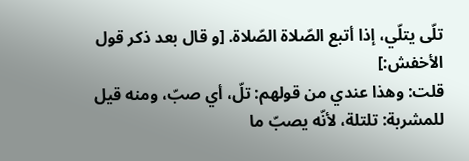تلّى يتلّي، إذا أتبع الصّلاة الصّلاة. [و قال بعد ذكر قول الأخفش:]
قلت: وهذا عندي من قولهم: تلّ، أي صبّ، ومنه قيل للمشربة: تلتلة، لأنّه يصبّ ما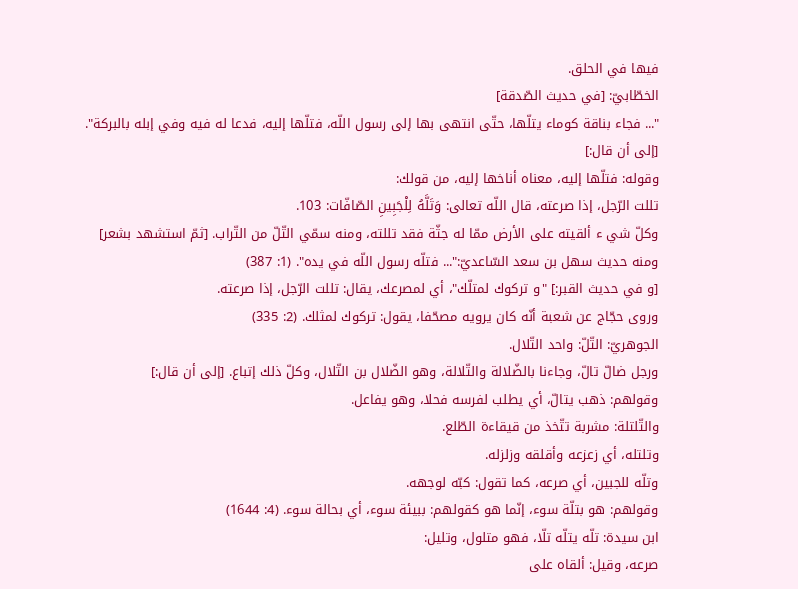فيها في الحلق.
الخطّابيّ: [في حديث الصّدقة]
"... فجاء بناقة كوماء يتلّها، حتّى انتهى بها إلى رسول اللّه، فتلّها إليه، فدعا له فيه وفي إبله بالبركة".
[إلى أن قال:]
وقوله: فتلّها إليه، معناه أناخها إليه، من قولك:
تللت الرّجل، إذا صرعته، قال اللّه تعالى: وَتَلَّهُ لِلْجَبِينِ الصّافّات: 103.
وكلّ شي ء ألقيته على الأرض ممّا له جثّة فقد تللته، ومنه سمّي التّلّ من التّراب. [ثمّ استشهد بشعر]
ومنه حديث سهل بن سعد السّاعديّ:"... فتلّه رسول اللّه في يده". (1: 387)
[و في حديث القبر:] "و تركوك لمتلّك"، أي لمصرعك، يقال: تللت الرّجل، إذا صرعته.
وروى حجّاج عن شعبة أنّه كان يرويه مصحّفا، يقول: تركوك لمثلك. (2: 335)
الجوهريّ: التّلّ: واحد التّلال.
ورجل ضالّ تالّ، وجاءنا بالضّلالة والتّلالة، وهو الضّلال بن التّلال، وكلّ ذلك إتباع. [إلى أن قال:]
وقولهم: ذهب يتالّ، أي يطلب لفرسه فحلا، وهو يفاعل.
والتّلتلة: مشربة تتّخذ من قيقاءة الطّلع.
وتلتله، أي زعزعه وأقلقه وزلزله.
وتلّه للجبين، أي صرعه، كما تقول: كبّه لوجهه.
وقولهم: هو بتلّة سوء، إنّما هو كقولهم: ببيئة سوء، أي بحالة سوء. (4: 1644)
ابن سيدة: تلّه يتلّه تلّا، فهو متلول، وتليل:
صرعه، وقيل: ألقاه على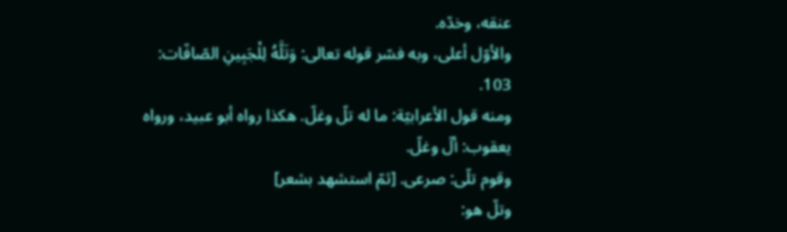عنقه، وخدّه.
والأوّل أعلى، وبه فسّر قوله تعالى: وَتَلَّهُ لِلْجَبِينِ الصّافّات: 103.
ومنه قول الأعرابيّة: ما له تلّ وغلّ. هكذا رواه أبو عبيد، ورواه يعقوب: ألّ وغلّ.
وقوم تلّى: صرعى. [ثمّ استشهد بشعر]
وتلّ هو: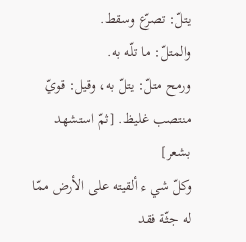يتلّ: تصرّع وسقط.
والمتلّ: ما تلّه به.
ورمح متلّ: يتلّ به، وقيل: قويّ منتصب غليظ. [ثمّ استشهد بشعر]
وكلّ شي ء ألقيته على الأرض ممّا له جثّة فقد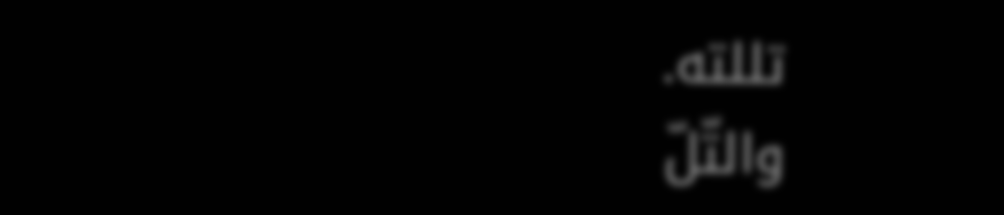تللته.
والتّلّ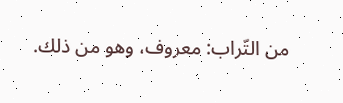من التّراب: معروف، وهو من ذلك.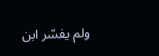ولم يفسّر ابن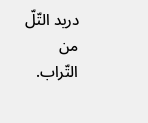دريد التّلّ من التّراب.